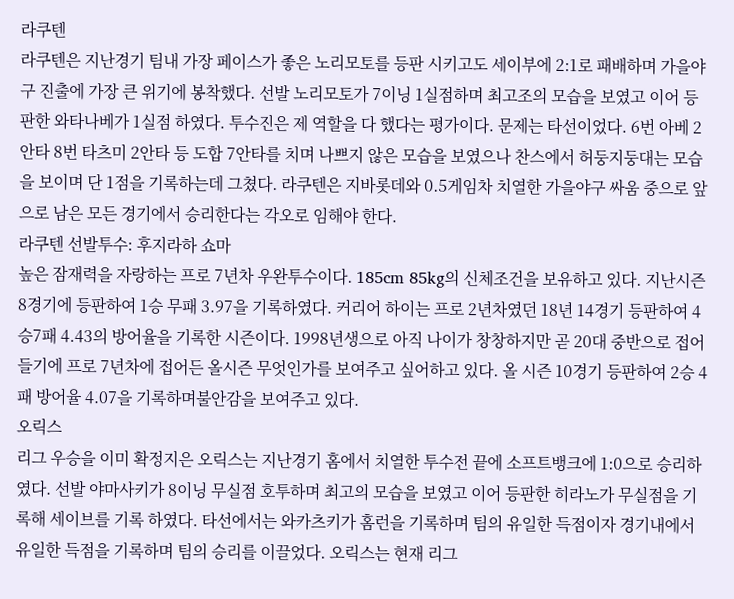라쿠텐
라쿠텐은 지난경기 팀내 가장 페이스가 좋은 노리모토를 등판 시키고도 세이부에 2:1로 패배하며 가을야구 진출에 가장 큰 위기에 봉착했다. 선발 노리모토가 7이닝 1실점하며 최고조의 모습을 보였고 이어 등판한 와타나베가 1실점 하였다. 투수진은 제 역할을 다 했다는 평가이다. 문제는 타선이었다. 6번 아베 2안타 8번 타츠미 2안타 등 도합 7안타를 치며 나쁘지 않은 모습을 보였으나 찬스에서 허둥지둥대는 모습을 보이며 단 1점을 기록하는데 그쳤다. 라쿠텐은 지바롯데와 0.5게임차 치열한 가을야구 싸움 중으로 앞으로 남은 모든 경기에서 승리한다는 각오로 임해야 한다.
라쿠텐 선발투수: 후지라하 쇼마
높은 잠재력을 자랑하는 프로 7년차 우완투수이다. 185cm 85kg의 신체조건을 보유하고 있다. 지난시즌 8경기에 등판하여 1승 무패 3.97을 기록하였다. 커리어 하이는 프로 2년차였던 18년 14경기 등판하여 4승7패 4.43의 방어율을 기록한 시즌이다. 1998년생으로 아직 나이가 창창하지만 곧 20대 중반으로 접어들기에 프로 7년차에 접어든 올시즌 무엇인가를 보여주고 싶어하고 있다. 올 시즌 10경기 등판하여 2승 4패 방어율 4.07을 기록하며불안감을 보여주고 있다.
오릭스
리그 우승을 이미 확정지은 오릭스는 지난경기 홈에서 치열한 투수전 끝에 소프트뱅크에 1:0으로 승리하였다. 선발 야마사키가 8이닝 무실점 호투하며 최고의 모습을 보였고 이어 등판한 히라노가 무실점을 기록해 세이브를 기록 하였다. 타선에서는 와카츠키가 홈런을 기록하며 팀의 유일한 득점이자 경기내에서 유일한 득점을 기록하며 팀의 승리를 이끌었다. 오릭스는 현재 리그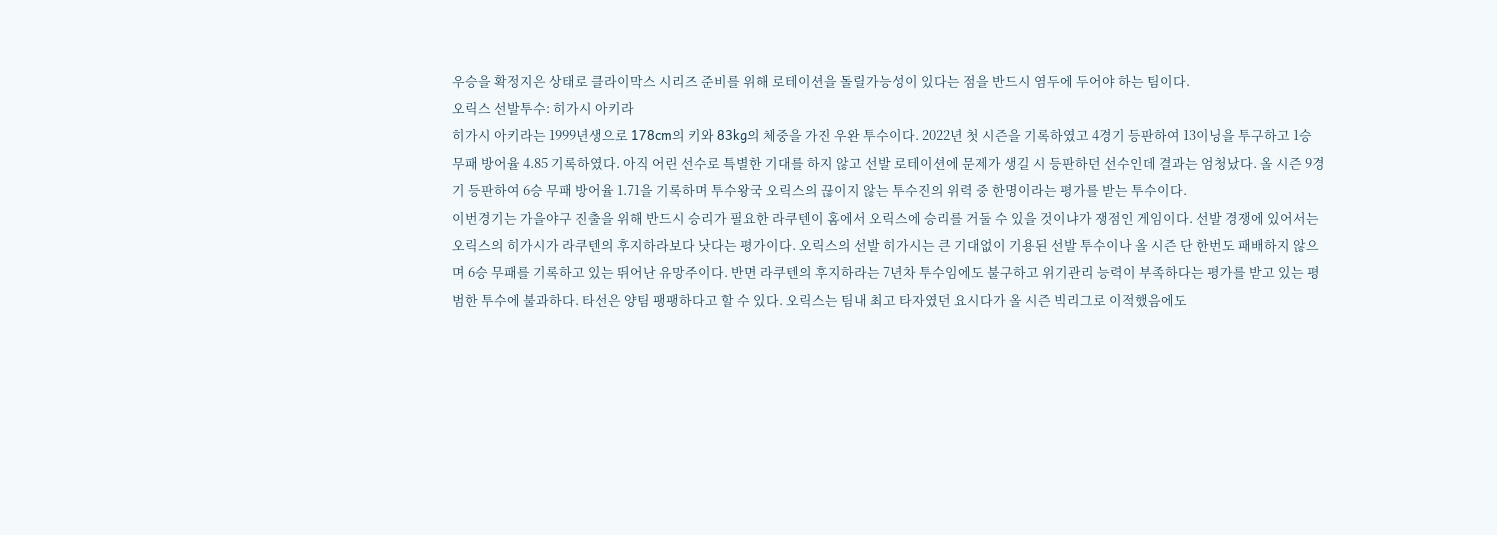우승을 확정지은 상태로 클라이막스 시리즈 준비를 위해 로테이션을 돌릴가능성이 있다는 점을 반드시 염두에 두어야 하는 팀이다.
오릭스 선발투수: 히가시 아키라
히가시 아키라는 1999년생으로 178cm의 키와 83kg의 체중을 가진 우완 투수이다. 2022년 첫 시즌을 기록하였고 4경기 등판하여 13이닝을 투구하고 1승 무패 방어율 4.85 기록하였다. 아직 어린 선수로 특별한 기대를 하지 않고 선발 로테이션에 문제가 생길 시 등판하던 선수인데 결과는 엄청났다. 올 시즌 9경기 등판하여 6승 무패 방어율 1.71을 기록하며 투수왕국 오릭스의 끊이지 않는 투수진의 위력 중 한명이라는 평가를 받는 투수이다.
이번경기는 가을야구 진출을 위해 반드시 승리가 필요한 라쿠텐이 홈에서 오릭스에 승리를 거둘 수 있을 것이냐가 쟁점인 게임이다. 선발 경쟁에 있어서는 오릭스의 히가시가 라쿠텐의 후지하라보다 낫다는 평가이다. 오릭스의 선발 히가시는 큰 기대없이 기용된 선발 투수이나 올 시즌 단 한번도 패배하지 않으며 6승 무패를 기록하고 있는 뛰어난 유망주이다. 반면 라쿠텐의 후지하라는 7년차 투수임에도 불구하고 위기관리 능력이 부족하다는 평가를 받고 있는 평범한 투수에 불과하다. 타선은 양팀 팽팽하다고 할 수 있다. 오릭스는 팀내 최고 타자였던 요시다가 올 시즌 빅리그로 이적했음에도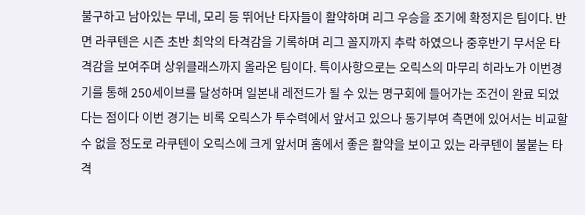불구하고 남아있는 무네, 모리 등 뛰어난 타자들이 활약하며 리그 우승을 조기에 확정지은 팀이다. 반면 라쿠텐은 시즌 초반 최악의 타격감을 기록하며 리그 꼴지까지 추락 하였으나 중후반기 무서운 타격감을 보여주며 상위클래스까지 올라온 팀이다. 특이사항으로는 오릭스의 마무리 히라노가 이번경기를 통해 250세이브를 달성하며 일본내 레전드가 될 수 있는 명구회에 들어가는 조건이 완료 되었다는 점이다 이번 경기는 비록 오릭스가 투수력에서 앞서고 있으나 동기부여 측면에 있어서는 비교할 수 없을 정도로 라쿠텐이 오릭스에 크게 앞서며 홈에서 좋은 활약을 보이고 있는 라쿠텐이 불붙는 타격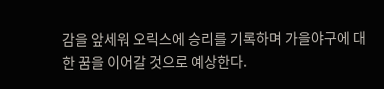감을 앞세워 오릭스에 승리를 기록하며 가을야구에 대한 꿈을 이어갈 것으로 예상한다.